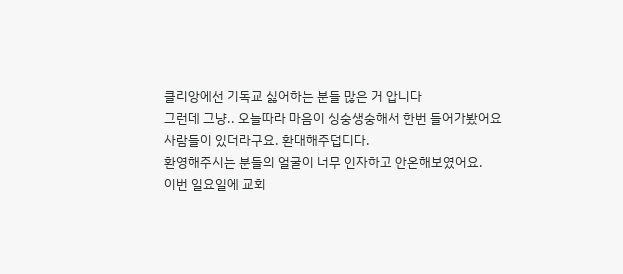클리앙에선 기독교 싫어하는 분들 많은 거 압니다
그런데 그냥.. 오늘따라 마음이 싱숭생숭해서 한번 들어가봤어요
사람들이 있더라구요. 환대해주덥디다.
환영해주시는 분들의 얼굴이 너무 인자하고 안온해보였어요.
이번 일요일에 교회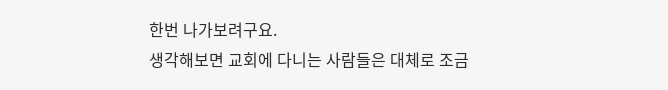한번 나가보려구요.
생각해보면 교회에 다니는 사람들은 대체로 조금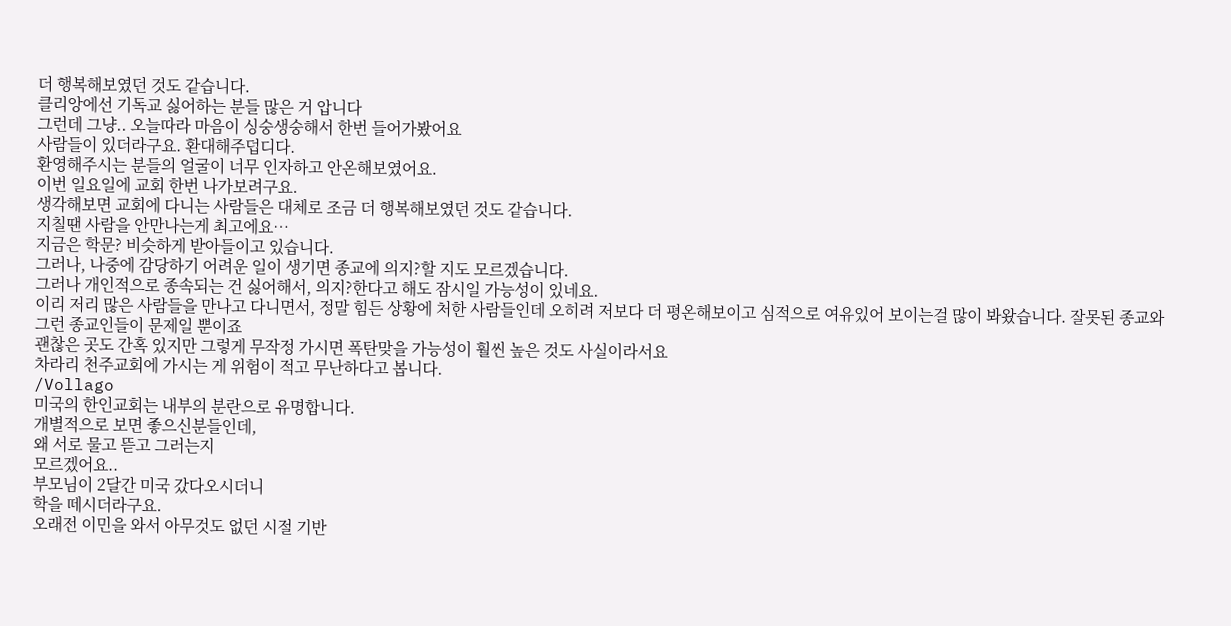더 행복해보였던 것도 같습니다.
클리앙에선 기독교 싫어하는 분들 많은 거 압니다
그런데 그냥.. 오늘따라 마음이 싱숭생숭해서 한번 들어가봤어요
사람들이 있더라구요. 환대해주덥디다.
환영해주시는 분들의 얼굴이 너무 인자하고 안온해보였어요.
이번 일요일에 교회 한번 나가보려구요.
생각해보면 교회에 다니는 사람들은 대체로 조금 더 행복해보였던 것도 같습니다.
지칠땐 사람을 안만나는게 최고에요…
지금은 학문? 비슷하게 받아들이고 있습니다.
그러나, 나중에 감당하기 어려운 일이 생기면 종교에 의지?할 지도 모르겠습니다.
그러나 개인적으로 종속되는 건 싫어해서, 의지?한다고 해도 잠시일 가능성이 있네요.
이리 저리 많은 사람들을 만나고 다니면서, 정말 힘든 상황에 처한 사람들인데 오히려 저보다 더 평온해보이고 심적으로 여유있어 보이는걸 많이 봐왔습니다. 잘못된 종교와 그런 종교인들이 문제일 뿐이죠
괜찮은 곳도 간혹 있지만 그렇게 무작정 가시면 폭탄맞을 가능성이 훨씬 높은 것도 사실이라서요
차라리 천주교회에 가시는 게 위험이 적고 무난하다고 봅니다.
/Vollago
미국의 한인교회는 내부의 분란으로 유명합니다.
개별적으로 보면 좋으신분들인데,
왜 서로 물고 뜯고 그러는지
모르겠어요..
부모님이 2달간 미국 갔다오시더니
학을 떼시더라구요.
오래전 이민을 와서 아무것도 없던 시절 기반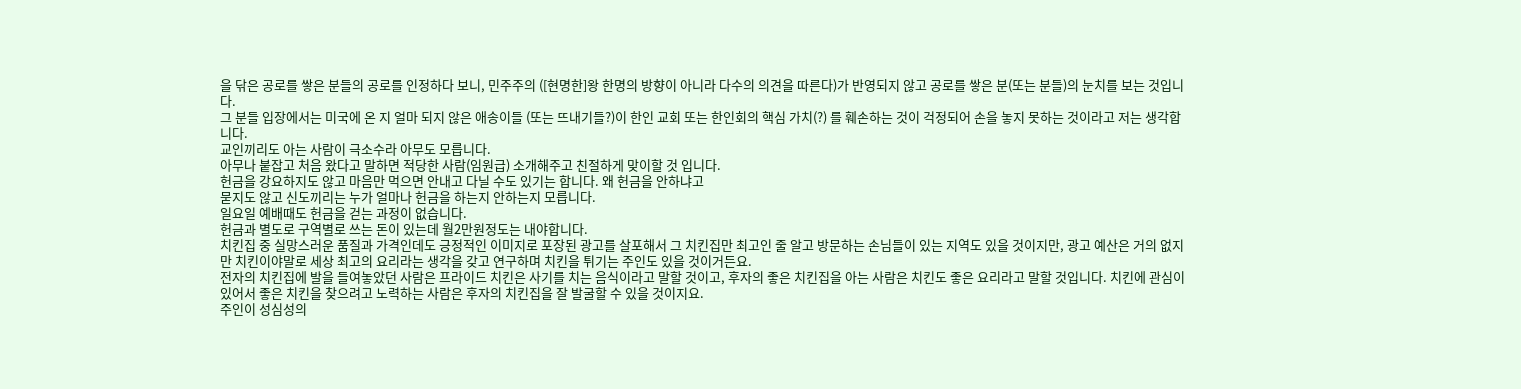을 닦은 공로를 쌓은 분들의 공로를 인정하다 보니, 민주주의 ([현명한]왕 한명의 방향이 아니라 다수의 의견을 따른다)가 반영되지 않고 공로를 쌓은 분(또는 분들)의 눈치를 보는 것입니다.
그 분들 입장에서는 미국에 온 지 얼마 되지 않은 애송이들 (또는 뜨내기들?)이 한인 교회 또는 한인회의 핵심 가치(?) 를 훼손하는 것이 걱정되어 손을 놓지 못하는 것이라고 저는 생각합니다.
교인끼리도 아는 사람이 극소수라 아무도 모릅니다.
아무나 붙잡고 처음 왔다고 말하면 적당한 사람(임원급) 소개해주고 친절하게 맞이할 것 입니다.
헌금을 강요하지도 않고 마음만 먹으면 안내고 다닐 수도 있기는 합니다. 왜 헌금을 안하냐고
묻지도 않고 신도끼리는 누가 얼마나 헌금을 하는지 안하는지 모릅니다.
일요일 예배때도 헌금을 걷는 과정이 없습니다.
헌금과 별도로 구역별로 쓰는 돈이 있는데 월2만원정도는 내야합니다.
치킨집 중 실망스러운 품질과 가격인데도 긍정적인 이미지로 포장된 광고를 살포해서 그 치킨집만 최고인 줄 알고 방문하는 손님들이 있는 지역도 있을 것이지만, 광고 예산은 거의 없지만 치킨이야말로 세상 최고의 요리라는 생각을 갖고 연구하며 치킨을 튀기는 주인도 있을 것이거든요.
전자의 치킨집에 발을 들여놓았던 사람은 프라이드 치킨은 사기를 치는 음식이라고 말할 것이고, 후자의 좋은 치킨집을 아는 사람은 치킨도 좋은 요리라고 말할 것입니다. 치킨에 관심이 있어서 좋은 치킨을 찾으려고 노력하는 사람은 후자의 치킨집을 잘 발굴할 수 있을 것이지요.
주인이 성심성의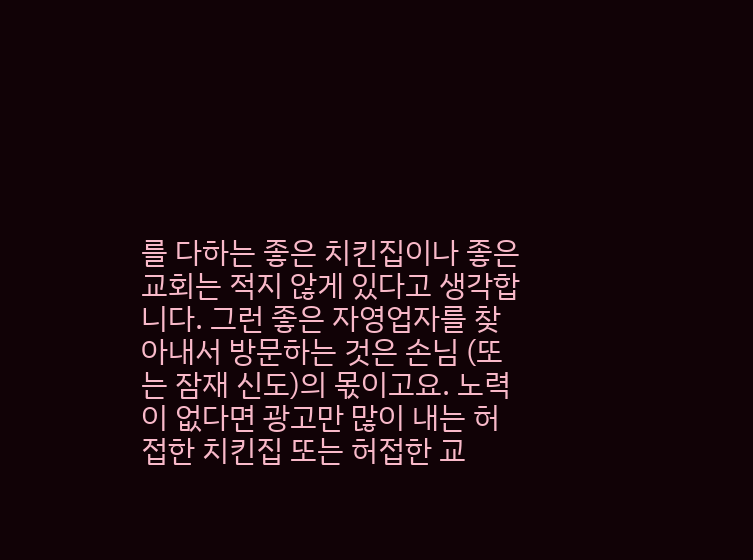를 다하는 좋은 치킨집이나 좋은 교회는 적지 않게 있다고 생각합니다. 그런 좋은 자영업자를 찾아내서 방문하는 것은 손님 (또는 잠재 신도)의 몫이고요. 노력이 없다면 광고만 많이 내는 허접한 치킨집 또는 허접한 교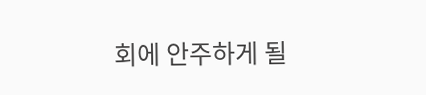회에 안주하게 될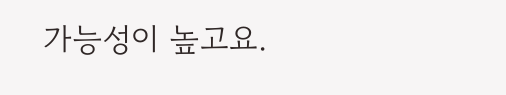가능성이 높고요.